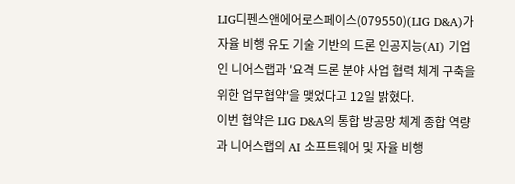LIG디펜스앤에어로스페이스(079550)(LIG D&A)가 자율 비행 유도 기술 기반의 드론 인공지능(AI) 기업인 니어스랩과 '요격 드론 분야 사업 협력 체계 구축을 위한 업무협약'을 맺었다고 12일 밝혔다.
이번 협약은 LIG D&A의 통합 방공망 체계 종합 역량과 니어스랩의 AI 소프트웨어 및 자율 비행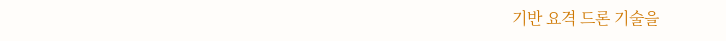기반 요격 드론 기술을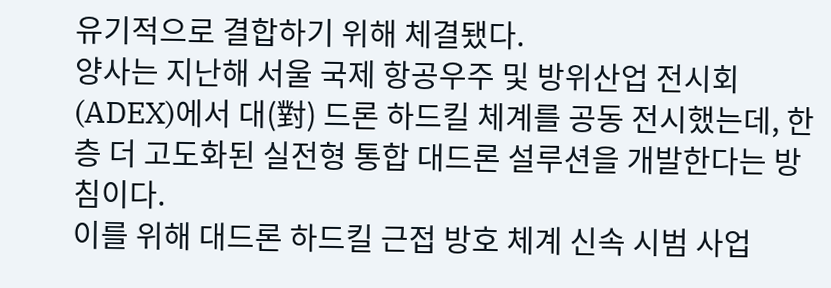유기적으로 결합하기 위해 체결됐다.
양사는 지난해 서울 국제 항공우주 및 방위산업 전시회(ADEX)에서 대(對) 드론 하드킬 체계를 공동 전시했는데, 한층 더 고도화된 실전형 통합 대드론 설루션을 개발한다는 방침이다.
이를 위해 대드론 하드킬 근접 방호 체계 신속 시범 사업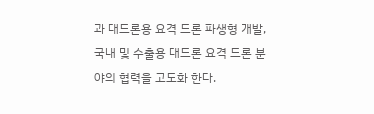과 대드론용 요격 드론 파생형 개발, 국내 및 수출용 대드론 요격 드론 분야의 협력을 고도화 한다.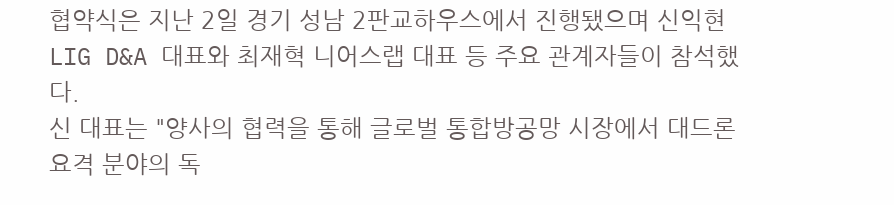협약식은 지난 2일 경기 성남 2판교하우스에서 진행됐으며 신익현 LIG D&A 대표와 최재혁 니어스랩 대표 등 주요 관계자들이 참석했다.
신 대표는 "양사의 협력을 통해 글로벌 통합방공망 시장에서 대드론 요격 분야의 독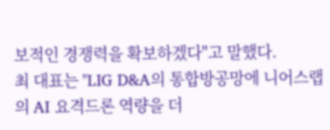보적인 경쟁력을 확보하겠다"고 말했다.
최 대표는 "LIG D&A의 통합방공망에 니어스랩의 AI 요격드론 역량을 더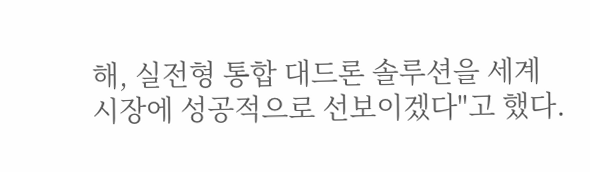해, 실전형 통합 대드론 솔루션을 세계 시장에 성공적으로 선보이겠다"고 했다.